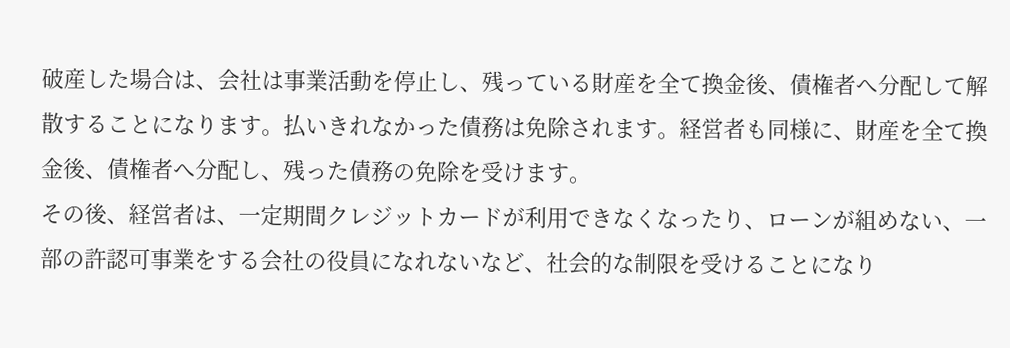破産した場合は、会社は事業活動を停止し、残っている財産を全て換金後、債権者へ分配して解散することになります。払いきれなかった債務は免除されます。経営者も同様に、財産を全て換金後、債権者へ分配し、残った債務の免除を受けます。
その後、経営者は、一定期間クレジットカードが利用できなくなったり、ローンが組めない、一部の許認可事業をする会社の役員になれないなど、社会的な制限を受けることになり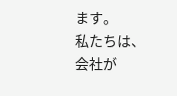ます。
私たちは、会社が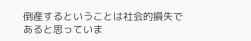倒産するということは社会的損失であると思っていま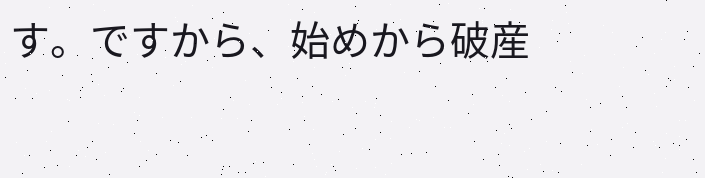す。ですから、始めから破産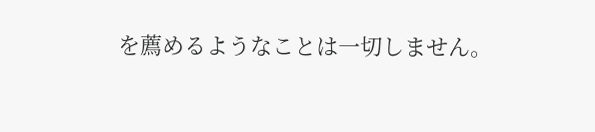を薦めるようなことは一切しません。